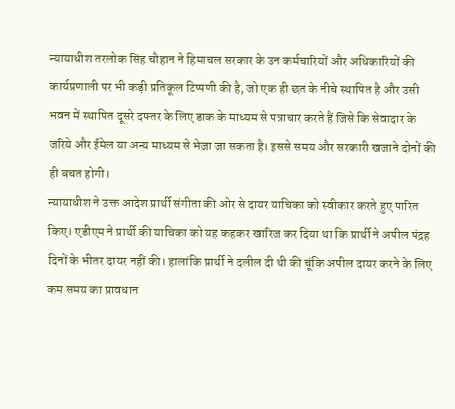न्यायाधीश तरलोक सिंह चौहान ने हिमाचल सरकार के उन कर्मचारियों और अधिकारियों की कार्यप्रणाली पर भी कड़ी प्रतिकूल टिप्पणी की है, जो एक ही छत के नीचे स्थापित है और उसी भवन में स्थापित दूसरे दफ्तर के लिए डाक के माध्यम से पत्राचार करते हैं जिसे कि सेवादार के जरिये और ईमेल या अन्य माध्यम से भेजा जा सकता है। इससे समय और सरकारी खजाने दोनों की ही बचत होगी।
न्यायाधीश ने उक्त आदेश प्रार्थी संगीता की ओर से दायर याचिका को स्वीकार करते हुए पारित किए। एडीएम ने प्रार्थी की याचिका को यह कहकर खारिज कर दिया था कि प्रार्थी ने अपील पंद्रह दिनों के भीतर दायर नहीं की। हालांकि प्रार्थी ने दलील दी थी की चूंकि अपील दायर करने के लिए कम समय का प्रावधान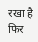रखा है फिर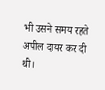भी उसने समय रहते अपील दायर कर दी थी।